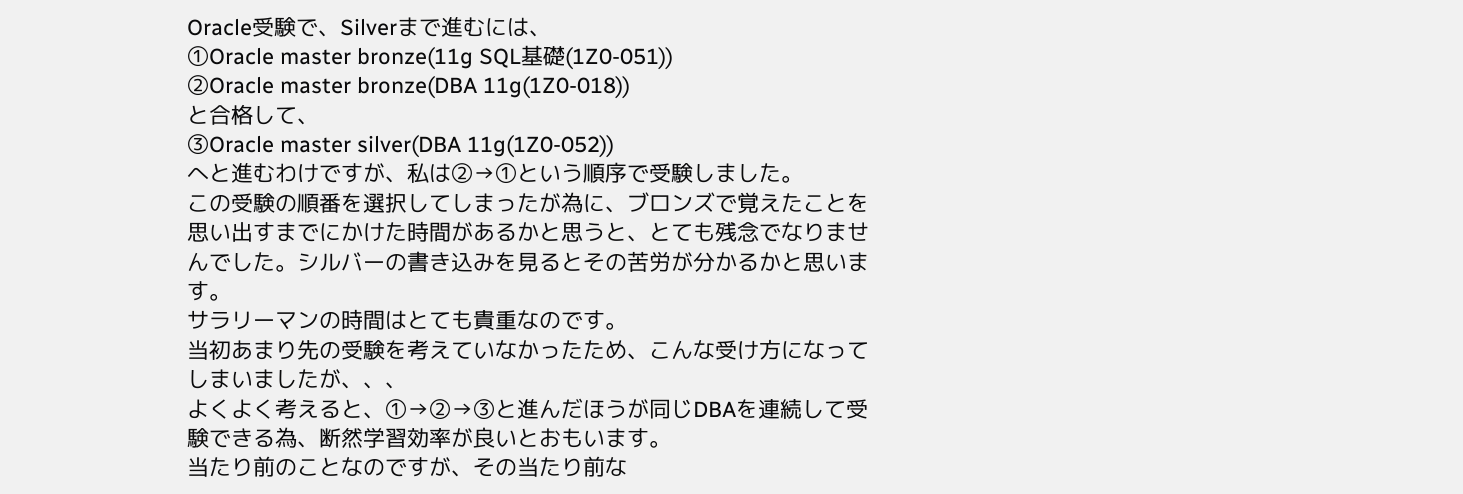Oracle受験で、Silverまで進むには、
①Oracle master bronze(11g SQL基礎(1Z0-051))
②Oracle master bronze(DBA 11g(1Z0-018))
と合格して、
③Oracle master silver(DBA 11g(1Z0-052))
へと進むわけですが、私は②→①という順序で受験しました。
この受験の順番を選択してしまったが為に、ブロンズで覚えたことを思い出すまでにかけた時間があるかと思うと、とても残念でなりませんでした。シルバーの書き込みを見るとその苦労が分かるかと思います。
サラリーマンの時間はとても貴重なのです。
当初あまり先の受験を考えていなかったため、こんな受け方になってしまいましたが、、、
よくよく考えると、①→②→③と進んだほうが同じDBAを連続して受験できる為、断然学習効率が良いとおもいます。
当たり前のことなのですが、その当たり前な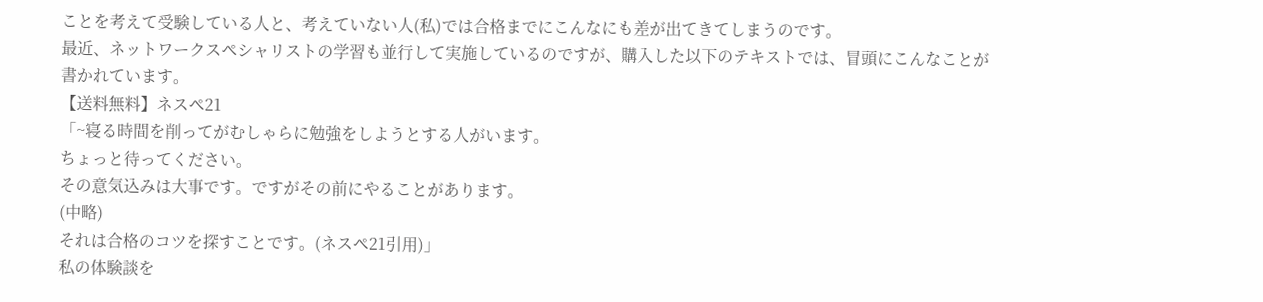ことを考えて受験している人と、考えていない人(私)では合格までにこんなにも差が出てきてしまうのです。
最近、ネットワークスペシャリストの学習も並行して実施しているのですが、購入した以下のテキストでは、冒頭にこんなことが書かれています。
【送料無料】ネスペ21
「~寝る時間を削ってがむしゃらに勉強をしようとする人がいます。
ちょっと待ってください。
その意気込みは大事です。ですがその前にやることがあります。
(中略)
それは合格のコツを探すことです。(ネスペ21引用)」
私の体験談を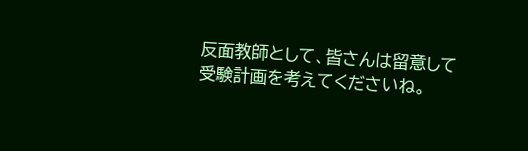反面教師として、皆さんは留意して受験計画を考えてくださいね。